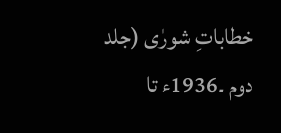خطاباتِ شورٰی (جلد دوم ۔1936ء تا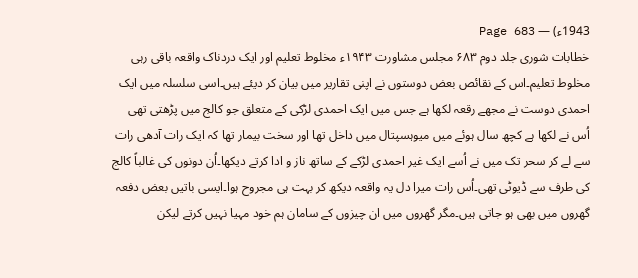1943ء) — Page 683
خطابات شوری جلد دوم ۶۸۳ مجلس مشاورت ۱۹۴۳ء مخلوط تعلیم اور ایک دردناک واقعہ باقی رہی مخلوط تعلیم۔اس کے نقائص بعض دوستوں نے اپنی تقاریر میں بیان کر دیئے ہیں۔اسی سلسلہ میں ایک احمدی دوست نے مجھے رقعہ لکھا ہے جس میں ایک احمدی لڑکی کے متعلق جو کالج میں پڑھتی تھی اُس نے لکھا ہے کچھ سال ہوئے میں میوہسپتال میں داخل تھا اور سخت بیمار تھا کہ ایک رات آدھی رات سے لے کر سحر تک میں نے اُسے ایک غیر احمدی لڑکے کے ساتھ ناز و ادا کرتے دیکھا۔اُن دونوں کی غالباً کالج کی طرف سے ڈیوٹی تھی۔اُس رات میرا دل یہ واقعہ دیکھ کر بہت ہی مجروح ہوا۔ایسی باتیں بعض دفعہ گھروں میں بھی ہو جاتی ہیں۔مگر گھروں میں ان چیزوں کے سامان ہم خود مہیا نہیں کرتے لیکن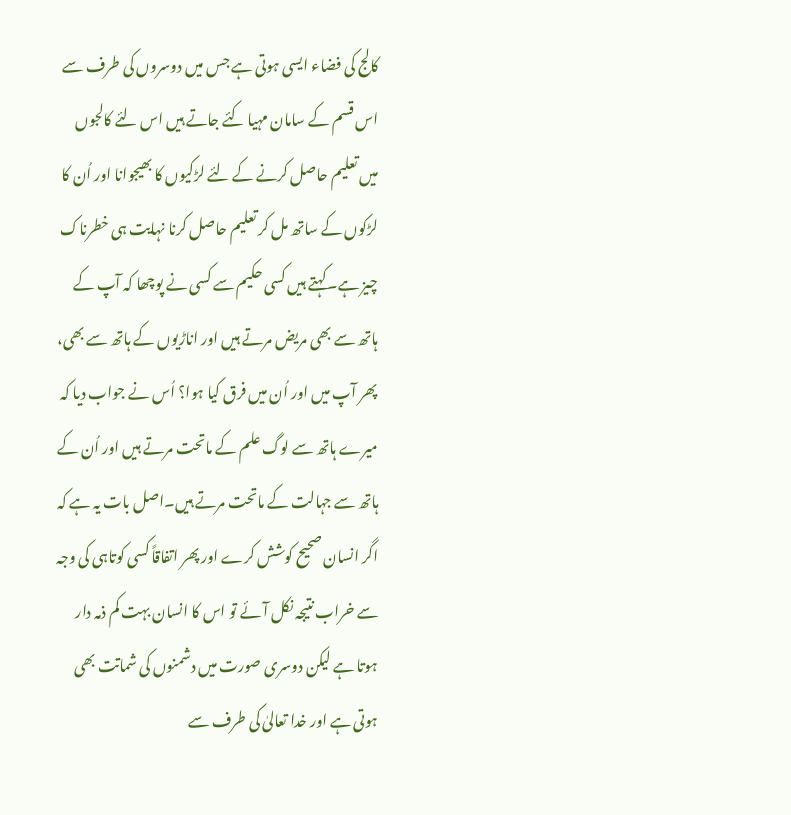کالج کی فضاء ایسی ہوتی ہے جس میں دوسروں کی طرف سے اس قسم کے سامان مہیا کئے جاتے ہیں اس لئے کالجوں میں تعلیم حاصل کرنے کے لئے لڑکیوں کا بھیجوانا اور اُن کا لڑکوں کے ساتھ مل کر تعلیم حاصل کرنا نہایت ہی خطرناک چیز ہے۔کہتے ہیں کسی حکیم سے کسی نے پوچھا کہ آپ کے ہاتھ سے بھی مریض مرتے ہیں اور اناڑیوں کے ہاتھ سے بھی، پھر آپ میں اور اُن میں فرق کیا ہوا؟ اُس نے جواب دیا کہ میرے ہاتھ سے لوگ علم کے ماتحت مرتے ہیں اور اُن کے ہاتھ سے جہالت کے ماتحت مرتے ہیں۔اصل بات یہ ہے کہ اگر انسان صحیح کوشش کرے اور پھر اتفاقاً کسی کوتاہی کی وجہ سے خراب نتیجہ نکل آئے تو اس کا انسان بہت کم ذمہ دار ہوتا ہے لیکن دوسری صورت میں دشمنوں کی شماتت بھی ہوتی ہے اور خدا تعالیٰ کی طرف سے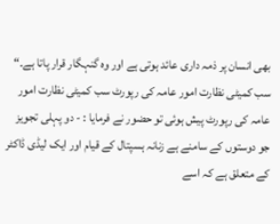بھی انسان پر ذمہ داری عائد ہوتی ہے اور وہ گنہگار قرار پاتا ہے۔“ سب کمیٹی نظارت امور عامہ کی رپورٹ سب کمیٹی نظارت امور عامہ کی رپورٹ پیش ہوئی تو حضور نے فرمایا : - دو پہلی تجویز جو دوستوں کے سامنے ہے زنانہ ہسپتال کے قیام اور ایک لیڈی ڈاکٹر کے متعلق ہے کہ اسے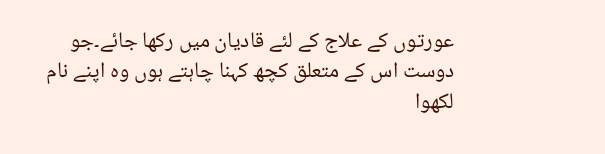عورتوں کے علاج کے لئے قادیان میں رکھا جائے۔جو دوست اس کے متعلق کچھ کہنا چاہتے ہوں وہ اپنے نام لکھوا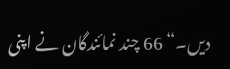دیں۔“ 66 چند نمائندگان نے اپنی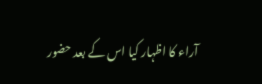آراء کا اظہار کیا اس کے بعد حضور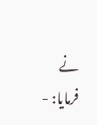نے فرمایا: -